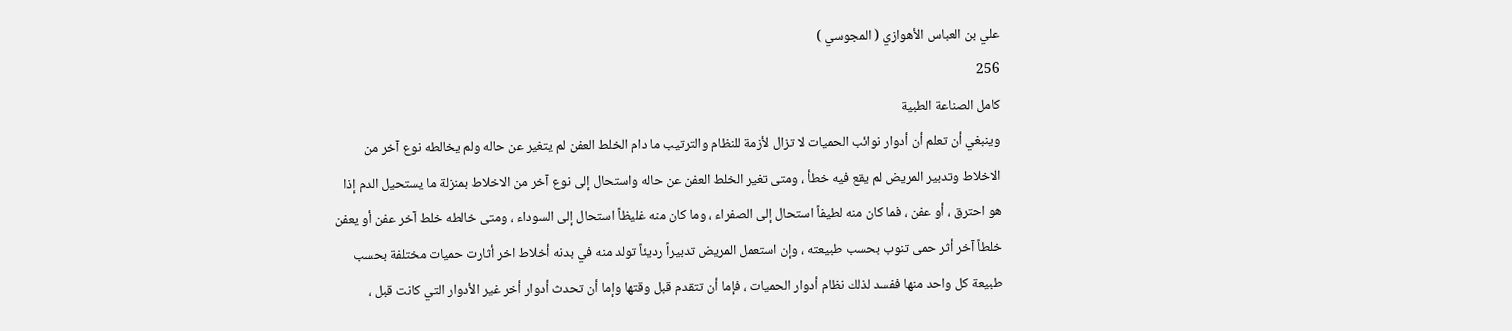علي بن العباس الأهوازي ( المجوسي )
256
كامل الصناعة الطبية
وينبغي أن تعلم أن أدوار نوائب الحميات لا تزال لأزمة للنظام والترتيب ما دام الخلط العفن لم يتغير عن حاله ولم يخالطه نوع آخر من الاخلاط وتدبير المريض لم يقع فيه خطأ ، ومتى تغير الخلط العفن عن حاله واستحال إلى نوع آخر من الاخلاط بمنزلة ما يستحيل الدم إذا هو احترق ، أو عفن ، فما كان منه لطيفاً استحال إلى الصفراء ، وما كان منه غليظاً استحال إلى السوداء ، ومتى خالطه خلط آخر عفن أو يعفن خلطاً آخر أثر حمى تنوب بحسب طبيعته ، وإن استعمل المريض تدبيراً رديئاً تولد منه في بدنه أخلاط اخر أثارت حميات مختلفة بحسب طبيعة كل واحد منها ففسد لذلك نظام أدوار الحميات ، فإما أن تتقدم قبل وقتها وإما أن تحدث أدوار أخر غير الأدوار التي كانت قبل ،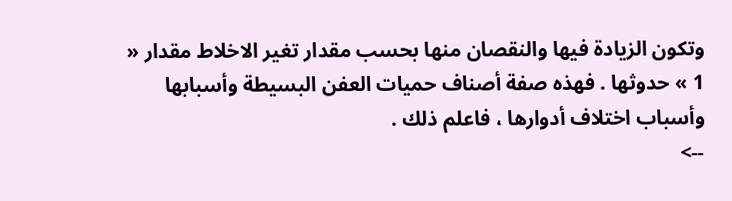وتكون الزيادة فيها والنقصان منها بحسب مقدار تغير الاخلاط مقدار « 1 » حدوثها . فهذه صفة أصناف حميات العفن البسيطة وأسبابها وأسباب اختلاف أدوارها ، فاعلم ذلك .
-->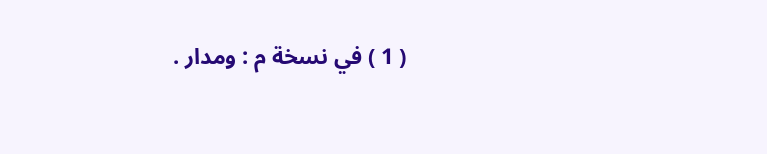( 1 ) في نسخة م : ومدار .